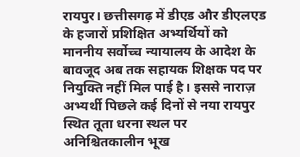रायपुर। छत्तीसगढ़ में डीएड और डीएलएड के हजारों प्रशिक्षित अभ्यर्थियों को माननीय सर्वोच्च न्यायालय के आदेश के बावजूद अब तक सहायक शिक्षक पद पर नियुक्ति नहीं मिल पाई है। इससे नाराज़ अभ्यर्थी पिछले कई दिनों से नया रायपुर स्थित तूता धरना स्थल पर अनिश्चितकालीन भूख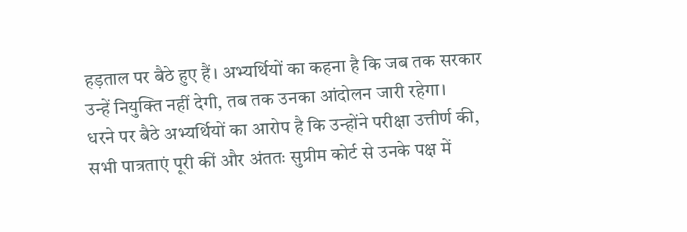हड़ताल पर बैठे हुए हैं। अभ्यर्थियों का कहना है कि जब तक सरकार उन्हें नियुक्ति नहीं देगी, तब तक उनका आंदोलन जारी रहेगा।
धरने पर बैठे अभ्यर्थियों का आरोप है कि उन्होंने परीक्षा उत्तीर्ण की, सभी पात्रताएं पूरी कीं और अंततः सुप्रीम कोर्ट से उनके पक्ष में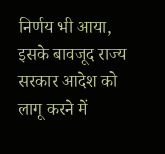निर्णय भी आया, इसके बावजूद राज्य सरकार आदेश को लागू करने में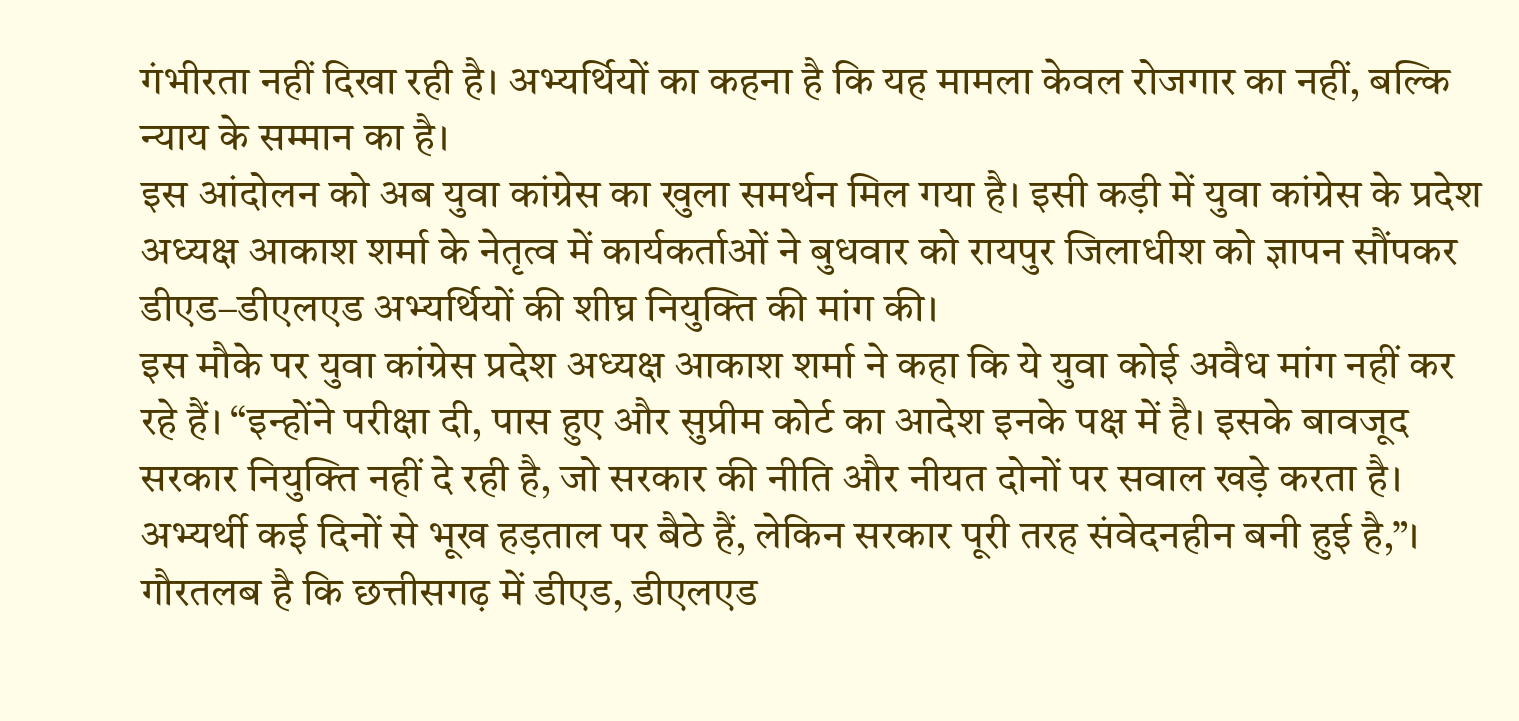गंभीरता नहीं दिखा रही है। अभ्यर्थियों का कहना है कि यह मामला केवल रोजगार का नहीं, बल्कि न्याय के सम्मान का है।
इस आंदोलन को अब युवा कांग्रेस का खुला समर्थन मिल गया है। इसी कड़ी में युवा कांग्रेस के प्रदेश अध्यक्ष आकाश शर्मा के नेतृत्व में कार्यकर्ताओं ने बुधवार को रायपुर जिलाधीश को ज्ञापन सौंपकर डीएड–डीएलएड अभ्यर्थियों की शीघ्र नियुक्ति की मांग की।
इस मौके पर युवा कांग्रेस प्रदेश अध्यक्ष आकाश शर्मा ने कहा कि ये युवा कोई अवैध मांग नहीं कर रहे हैं। “इन्होंने परीक्षा दी, पास हुए और सुप्रीम कोर्ट का आदेश इनके पक्ष में है। इसके बावजूद सरकार नियुक्ति नहीं दे रही है, जो सरकार की नीति और नीयत दोनों पर सवाल खड़े करता है। अभ्यर्थी कई दिनों से भूख हड़ताल पर बैठे हैं, लेकिन सरकार पूरी तरह संवेदनहीन बनी हुई है,”।
गौरतलब है कि छत्तीसगढ़ में डीएड, डीएलएड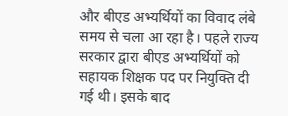और बीएड अभ्यर्थियों का विवाद लंबे समय से चला आ रहा है। पहले राज्य सरकार द्वारा बीएड अभ्यर्थियों को सहायक शिक्षक पद पर नियुक्ति दी गई थी। इसके बाद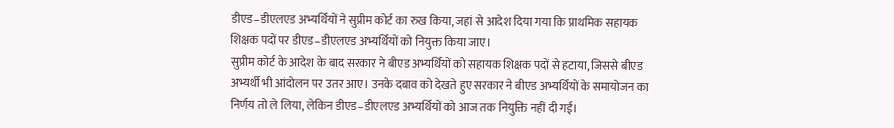डीएड–डीएलएड अभ्यर्थियों ने सुप्रीम कोर्ट का रुख किया, जहां से आदेश दिया गया कि प्राथमिक सहायक शिक्षक पदों पर डीएड–डीएलएड अभ्यर्थियों को नियुक्त किया जाए।
सुप्रीम कोर्ट के आदेश के बाद सरकार ने बीएड अभ्यर्थियों को सहायक शिक्षक पदों से हटाया, जिससे बीएड अभ्यर्थी भी आंदोलन पर उतर आए। उनके दबाव को देखते हुए सरकार ने बीएड अभ्यर्थियों के समायोजन का निर्णय तो ले लिया, लेकिन डीएड–डीएलएड अभ्यर्थियों को आज तक नियुक्ति नहीं दी गई।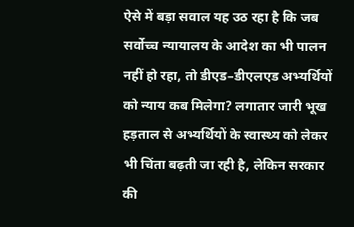ऐसे में बड़ा सवाल यह उठ रहा है कि जब सर्वोच्च न्यायालय के आदेश का भी पालन नहीं हो रहा, तो डीएड–डीएलएड अभ्यर्थियों को न्याय कब मिलेगा? लगातार जारी भूख हड़ताल से अभ्यर्थियों के स्वास्थ्य को लेकर भी चिंता बढ़ती जा रही है, लेकिन सरकार की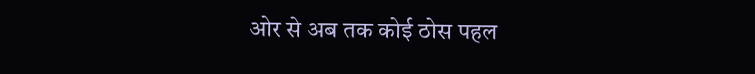ओर से अब तक कोई ठोस पहल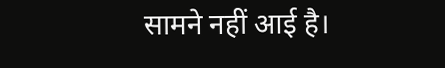सामने नहीं आई है।